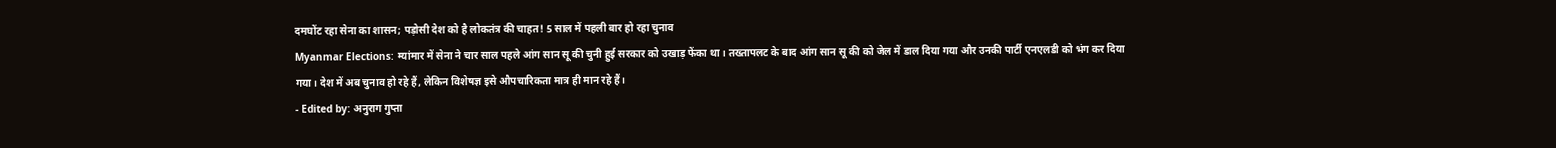दमघोंट रहा सेना का शासन; पड़ोसी देश को है लोकतंत्र की चाहत! 5 साल में पहली बार हो रहा चुनाव
Myanmar Elections: म्यांमार में सेना ने चार साल पहले आंग सान सू की चुनी हुई सरकार को उखाड़ फेंका था। तख्तापलट के बाद आंग सान सू की को जेल में डाल दिया गया और उनकी पार्टी एनएलडी को भंग कर दिया गया। देश में अब चुनाव हो रहे हैं, लेकिन विशेषज्ञ इसे औपचारिकता मात्र ही मान रहे हैं।
- Edited by: अनुराग गुप्ता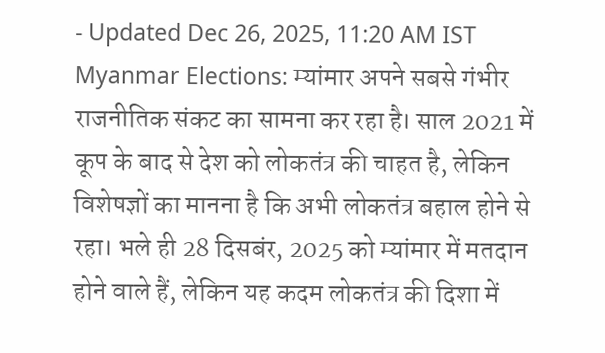- Updated Dec 26, 2025, 11:20 AM IST
Myanmar Elections: म्यांमार अपने सबसे गंभीर राजनीतिक संकट का सामना कर रहा है। साल 2021 में कूप के बाद से देश को लोकतंत्र की चाहत है, लेकिन विशेषज्ञों का मानना है कि अभी लोकतंत्र बहाल होने से रहा। भले ही 28 दिसबंर, 2025 को म्यांमार में मतदान होने वाले हैं, लेकिन यह कदम लोकतंत्र की दिशा में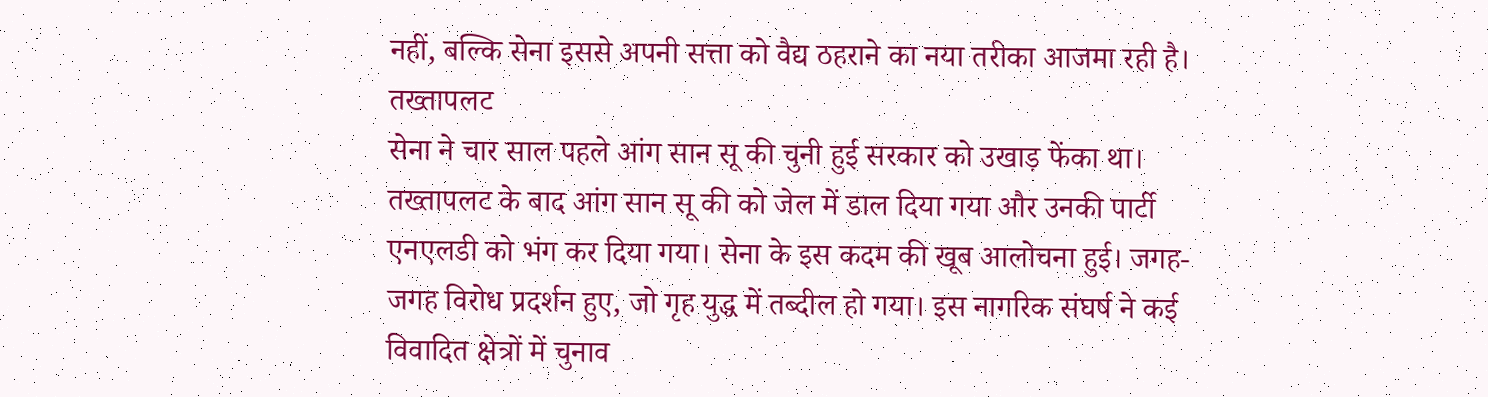नहीं, बल्कि सेना इससे अपनी सत्ता को वैद्य ठहराने का नया तरीका आजमा रही है।
तख्तापलट
सेना ने चार साल पहले आंग सान सू की चुनी हुई सरकार को उखाड़ फेंका था। तख्तापलट के बाद आंग सान सू की को जेल में डाल दिया गया और उनकी पार्टी एनएलडी को भंग कर दिया गया। सेना के इस कदम की खूब आलोचना हुई। जगह-जगह विरोध प्रदर्शन हुए, जो गृह युद्ध में तब्दील हो गया। इस नागरिक संघर्ष ने कई विवादित क्षेत्रों में चुनाव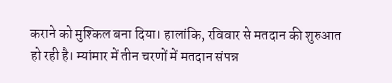कराने को मुश्किल बना दिया। हालांकि, रविवार से मतदान की शुरुआत हो रही है। म्यांमार में तीन चरणों में मतदान संपन्न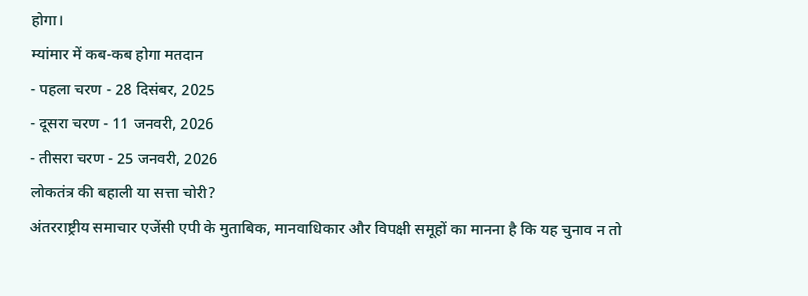होगा।
म्यांमार में कब-कब होगा मतदान
- पहला चरण - 28 दिसंबर, 2025
- दूसरा चरण - 11 जनवरी, 2026
- तीसरा चरण - 25 जनवरी, 2026
लोकतंत्र की बहाली या सत्ता चोरी?
अंतरराष्ट्रीय समाचार एजेंसी एपी के मुताबिक, मानवाधिकार और विपक्षी समूहों का मानना है कि यह चुनाव न तो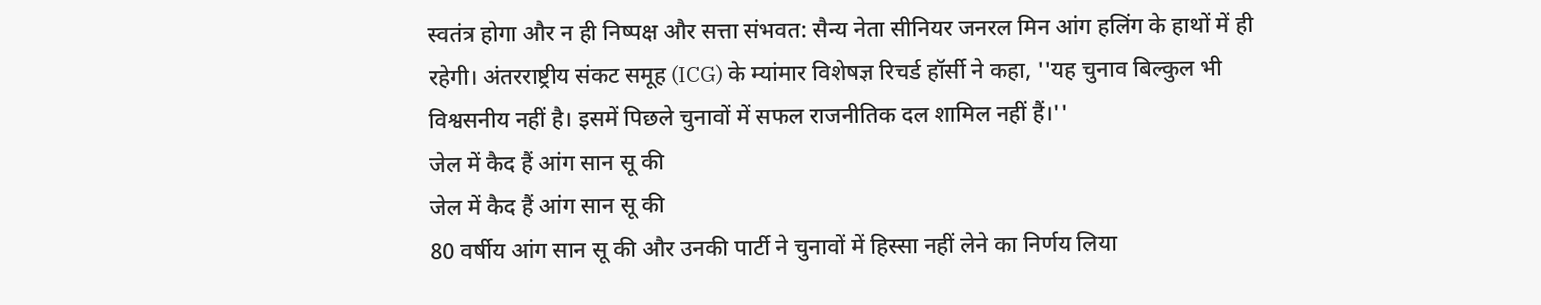स्वतंत्र होगा और न ही निष्पक्ष और सत्ता संभवत: सैन्य नेता सीनियर जनरल मिन आंग हलिंग के हाथों में ही रहेगी। अंतरराष्ट्रीय संकट समूह (ICG) के म्यांमार विशेषज्ञ रिचर्ड हॉर्सी ने कहा, ''यह चुनाव बिल्कुल भी विश्वसनीय नहीं है। इसमें पिछले चुनावों में सफल राजनीतिक दल शामिल नहीं हैं।''
जेल में कैद हैं आंग सान सू की
जेल में कैद हैं आंग सान सू की
80 वर्षीय आंग सान सू की और उनकी पार्टी ने चुनावों में हिस्सा नहीं लेने का निर्णय लिया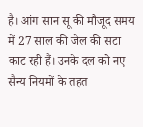है। आंग सान सू की मौजूद समय में 27 साल की जेल की सटा काट रही हैं। उनके दल को नए सैन्य नियमों के तहत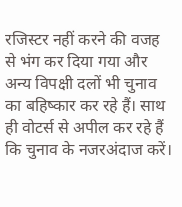रजिस्टर नहीं करने की वजह से भंग कर दिया गया और अन्य विपक्षी दलों भी चुनाव का बहिष्कार कर रहे हैं। साथ ही वोटर्स से अपील कर रहे हैं कि चुनाव के नजरअंदाज करें।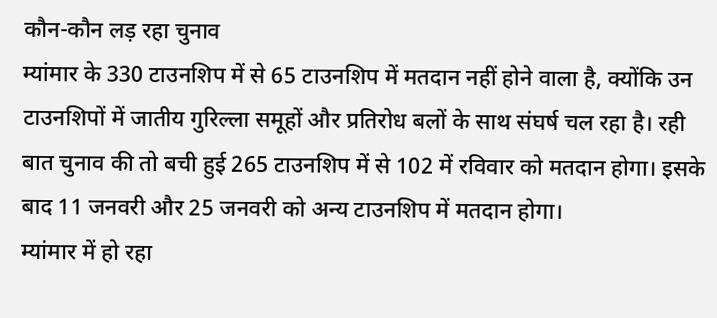कौन-कौन लड़ रहा चुनाव
म्यांमार के 330 टाउनशिप में से 65 टाउनशिप में मतदान नहीं होने वाला है, क्योंकि उन टाउनशिपों में जातीय गुरिल्ला समूहों और प्रतिरोध बलों के साथ संघर्ष चल रहा है। रही बात चुनाव की तो बची हुई 265 टाउनशिप में से 102 में रविवार को मतदान होगा। इसके बाद 11 जनवरी और 25 जनवरी को अन्य टाउनशिप में मतदान होगा।
म्यांमार में हो रहा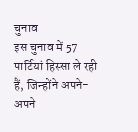चुनाव
इस चुनाव में 57 पार्टियां हिस्सा ले रही हैं, जिन्होंने अपने-अपने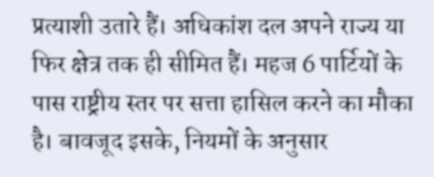प्रत्याशी उतारे हैं। अधिकांश दल अपने राज्य या फिर क्षेत्र तक ही सीमित हैं। महज 6 पार्टियों के पास राष्ट्रीय स्तर पर सत्ता हासिल करने का मौका है। बावजूद इसके, नियमों के अनुसार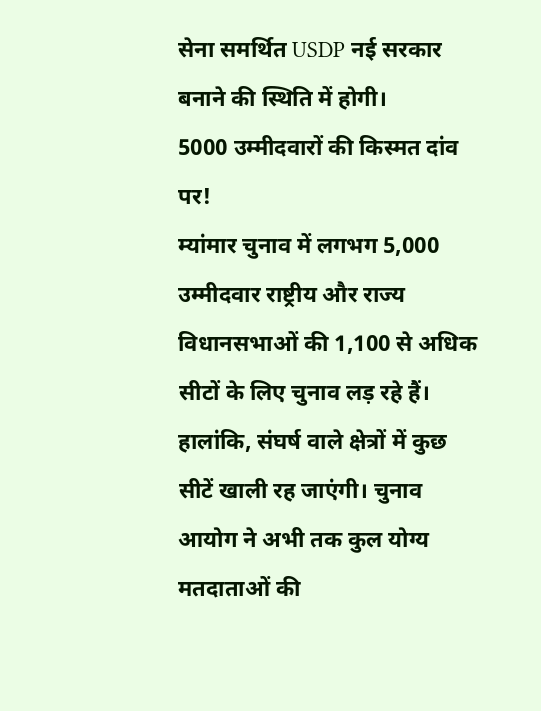सेना समर्थित USDP नई सरकार बनाने की स्थिति में होगी।
5000 उम्मीदवारों की किस्मत दांव पर!
म्यांमार चुनाव में लगभग 5,000 उम्मीदवार राष्ट्रीय और राज्य विधानसभाओं की 1,100 से अधिक सीटों के लिए चुनाव लड़ रहे हैं। हालांकि, संघर्ष वाले क्षेत्रों में कुछ सीटें खाली रह जाएंगी। चुनाव आयोग ने अभी तक कुल योग्य मतदाताओं की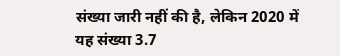संख्या जारी नहीं की है, लेकिन 2020 में यह संख्या 3.7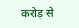करोड़ से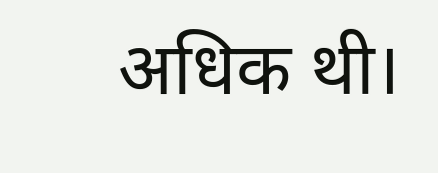अधिक थी।